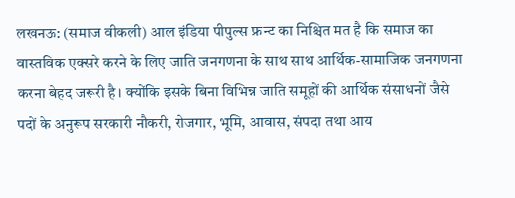लखनऊ: (समाज वीकली) आल इंडिया पीपुल्स फ्रन्ट का निश्चित मत है कि समाज का वास्तविक एक्सरे करने के लिए जाति जनगणना के साथ साथ आर्थिक-सामाजिक जनगणना करना बेहद जरूरी है। क्योंकि इसके बिना विभिन्न जाति समूहों की आर्थिक संसाधनों जैसे पदों के अनुरूप सरकारी नौकरी, रोजगार, भूमि, आवास, संपदा तथा आय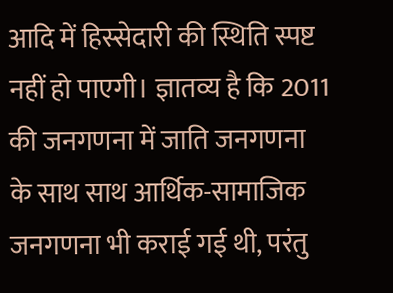आदि में हिस्सेदारी की स्थिति स्पष्ट नहीं हो पाएगी। ज्ञातव्य है कि 2011 की जनगणना में जाति जनगणना के साथ साथ आर्थिक-सामाजिक जनगणना भी कराई गई थी, परंतु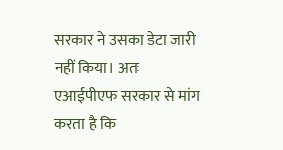सरकार ने उसका डेटा जारी नहीं किया। अतः एआईपीएफ सरकार से मांग करता है कि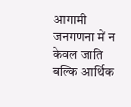आगामी जनगणना में न केवल जाति बल्कि आर्थिक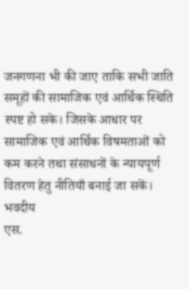जनगणना भी की जाए ताकि सभी जाति समूहों की सामाजिक एवं आर्थिक स्थिति स्पष्ट हो सके। जिसके आधार पर सामाजिक एवं आर्थिक विषमताओं को कम करने तथा संसाधनों के न्यायपूर्ण वितरण हेतु नीतियाँ बनाई जा सकें।
भवदीय
एस.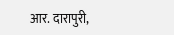आर. दारापुरी,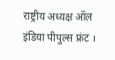राष्ट्रीय अध्यक्ष ऑल इंडिया पीपुल्स फ्रंट ।